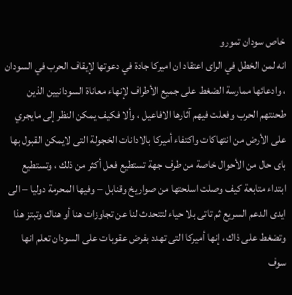خاص سودان تمورو
انه لمن الخطل في الراى اعتقاد ان اميركا جادة في دعوتها لإيقاف الحرب في السودان ، وادعائها ممارسة الضغط على جميع الأطراف لإنهاء معاناة السودانيين الذين طحنتهم الحرب وفعلت فيهم آثارها الافاعيل ، وألا فكيف يمكن النظر إلى مايجري على الأرض من انتهاكات واكتفاء أميركا بالادانات الخجولة التى لايمكن القبول بها باى حال من الأحوال خاصة من طرف جهة تستطيع فعل أكثر من ذلك ، وتستطيع ابتداء متابعة كيف وصلت اسلحتها من صواريخ وقنابل – وفيها المحرمة دوليا – الى ايدى الدعم السريع ثم تاتى بلا حياء لتتحدث لنا عن تجاوزات هنا أو هناك وتبتز هذا وتضغط على ذاك ، إنها أميركا التى تهدد بفرض عقوبات على السودان تعلم انها سوف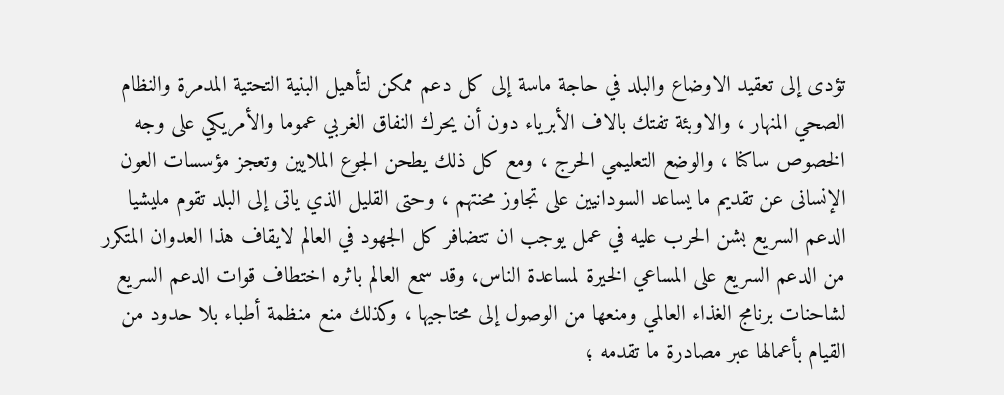تؤدى إلى تعقيد الاوضاع والبلد في حاجة ماسة إلى كل دعم ممكن لتأهيل البنية التحتية المدمرة والنظام الصحي المنهار ، والاوبئة تفتك بالاف الأبرياء دون أن يحرك النفاق الغربي عموما والأمريكي على وجه الخصوص ساكنا ، والوضع التعليمي الحرج ، ومع كل ذلك يطحن الجوع الملايين وتعجز مؤسسات العون الإنسانى عن تقديم ما يساعد السودانيين على تجاوز محنتهم ، وحتى القليل الذي ياتى إلى البلد تقوم مليشيا الدعم السريع بشن الحرب عليه في عمل يوجب ان تتضافر كل الجهود في العالم لايقاف هذا العدوان المتكرر من الدعم السريع على المساعي الخيرة لمساعدة الناس، وقد سمع العالم باثره اختطاف قوات الدعم السريع لشاحنات برنامج الغذاء العالمي ومنعها من الوصول إلى محتاجيها ، وكذلك منع منظمة أطباء بلا حدود من القيام بأعمالها عبر مصادرة ما تقدمه ؛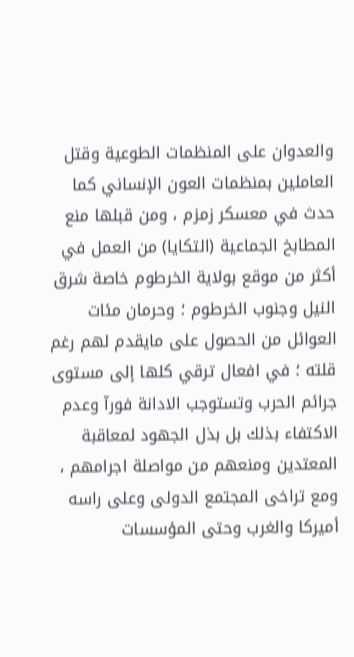والعدوان على المنظمات الطوعية وقتل العاملين بمنظمات العون الإنساني كما حدث في معسكر زمزم ، ومن قبلها منع المطابخ الجماعية (التكايا) من العمل في أكثر من موقع بولاية الخرطوم خاصة شرق النيل وجنوب الخرطوم ؛ وحرمان مئات العوائل من الحصول على مايقدم لهم رغم قلته ؛ في افعال ترقي كلها إلى مستوى جرائم الحرب وتستوجب الادانة فورآ وعدم الاكتفاء بذلك بل بذل الجهود لمعاقبة المعتدين ومنعهم من مواصلة اجرامهم ، ومع تراخى المجتمع الدولى وعلى راسه أميركا والغرب وحتى المؤسسات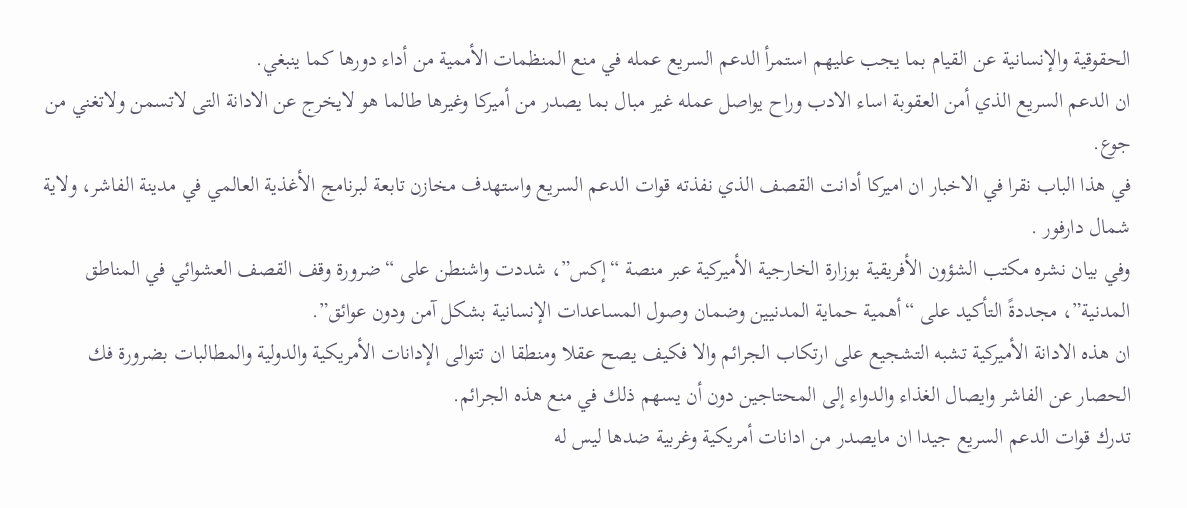الحقوقية والإنسانية عن القيام بما يجب عليهم استمرأ الدعم السريع عمله في منع المنظمات الأممية من أداء دورها كما ينبغي.
ان الدعم السريع الذي أمن العقوبة اساء الادب وراح يواصل عمله غير مبال بما يصدر من أميركا وغيرها طالما هو لايخرج عن الادانة التى لاتسمن ولاتغني من جوع.
في هذا الباب نقرا في الاخبار ان اميركا أدانت القصف الذي نفذته قوات الدعم السريع واستهدف مخازن تابعة لبرنامج الأغذية العالمي في مدينة الفاشر، ولاية شمال دارفور .
وفي بيان نشره مكتب الشؤون الأفريقية بوزارة الخارجية الأميركية عبر منصة “إكس”، شددت واشنطن على “ضرورة وقف القصف العشوائي في المناطق المدنية”، مجددةً التأكيد على “أهمية حماية المدنيين وضمان وصول المساعدات الإنسانية بشكل آمن ودون عوائق”.
ان هذه الادانة الأميركية تشبه التشجيع على ارتكاب الجرائم والا فكيف يصح عقلا ومنطقا ان تتوالى الإدانات الأمريكية والدولية والمطالبات بضرورة فك الحصار عن الفاشر وايصال الغذاء والدواء إلى المحتاجين دون أن يسهم ذلك في منع هذه الجرائم.
تدرك قوات الدعم السريع جيدا ان مايصدر من ادانات أمريكية وغربية ضدها ليس له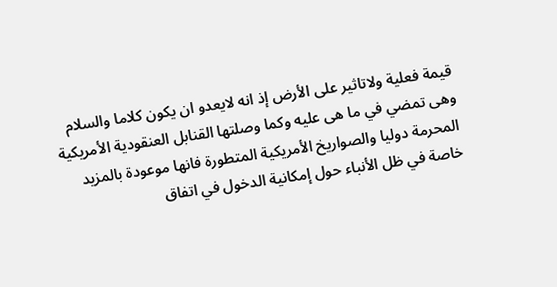قيمة فعلية ولاتاثير على الأرض إذ انه لايعدو ان يكون كلاما والسلام وهى تمضي في ما هى عليه وكما وصلتها القنابل العنقودية الأمريكية المحرمة دوليا والصواريخ الأمريكية المتطورة فانها موعودة بالمزيد خاصة في ظل الأنباء حول إمكانية الدخول في اتفاق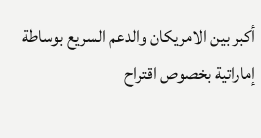أكبر بين الامريكان والدعم السريع بوساطة إماراتية بخصوص اقتراح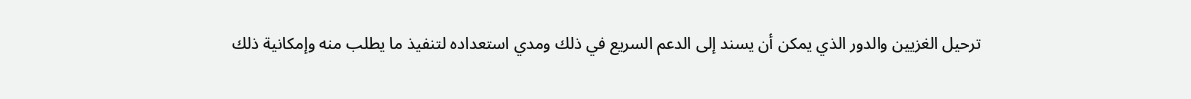ترحيل الغزيين والدور الذي يمكن أن يسند إلى الدعم السريع في ذلك ومدي استعداده لتنفيذ ما يطلب منه وإمكانية ذلك